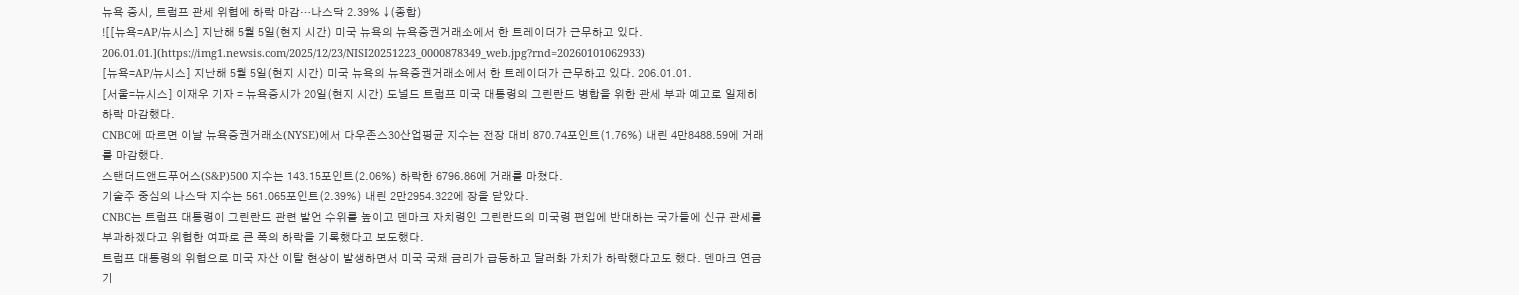뉴욕 증시, 트럼프 관세 위협에 하락 마감…나스닥 2.39% ↓(종합)
![[뉴욕=AP/뉴시스] 지난해 5월 5일(현지 시간) 미국 뉴욕의 뉴욕증권거래소에서 한 트레이더가 근무하고 있다. 206.01.01.](https://img1.newsis.com/2025/12/23/NISI20251223_0000878349_web.jpg?rnd=20260101062933)
[뉴욕=AP/뉴시스] 지난해 5월 5일(현지 시간) 미국 뉴욕의 뉴욕증권거래소에서 한 트레이더가 근무하고 있다. 206.01.01.
[서울=뉴시스] 이재우 기자 = 뉴욕증시가 20일(현지 시간) 도널드 트럼프 미국 대통령의 그린란드 병합을 위한 관세 부과 예고로 일제히 하락 마감했다.
CNBC에 따르면 이날 뉴욕증권거래소(NYSE)에서 다우존스30산업평균 지수는 전장 대비 870.74포인트(1.76%) 내린 4만8488.59에 거래를 마감했다.
스탠더드앤드푸어스(S&P)500 지수는 143.15포인트(2.06%) 하락한 6796.86에 거래를 마쳤다.
기술주 중심의 나스닥 지수는 561.065포인트(2.39%) 내린 2만2954.322에 장을 닫았다.
CNBC는 트럼프 대통령이 그린란드 관련 발언 수위를 높이고 덴마크 자치령인 그린란드의 미국령 편입에 반대하는 국가들에 신규 관세를 부과하겠다고 위협한 여파로 큰 폭의 하락을 기록했다고 보도했다.
트럼프 대통령의 위협으로 미국 자산 이탈 현상이 발생하면서 미국 국채 금리가 급등하고 달러화 가치가 하락했다고도 했다. 덴마크 연금기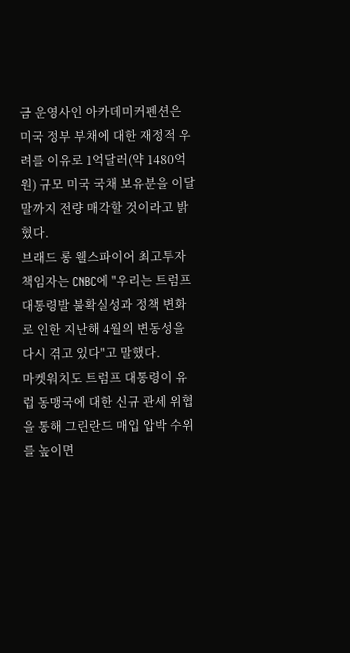금 운영사인 아카데미커펜션은 미국 정부 부채에 대한 재정적 우려를 이유로 1억달러(약 1480억원) 규모 미국 국채 보유분을 이달말까지 전량 매각할 것이라고 밝혔다.
브래드 롱 웰스파이어 최고투자책임자는 CNBC에 "우리는 트럼프 대통령발 불확실성과 정책 변화로 인한 지난해 4월의 변동성을 다시 겪고 있다"고 말했다.
마켓워치도 트럼프 대통령이 유럽 동맹국에 대한 신규 관세 위협을 통해 그린란드 매입 압박 수위를 높이면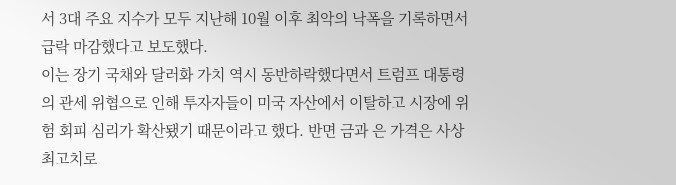서 3대 주요 지수가 모두 지난해 10월 이후 최악의 낙폭을 기록하면서 급락 마감했다고 보도했다.
이는 장기 국채와 달러화 가치 역시 동반하락했다면서 트럼프 대통령의 관세 위협으로 인해 투자자들이 미국 자산에서 이탈하고 시장에 위험 회피 심리가 확산됐기 때문이라고 했다. 반면 금과 은 가격은 사상 최고치로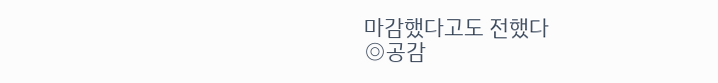마감했다고도 전했다
◎공감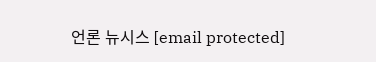언론 뉴시스 [email protected]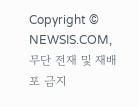Copyright © NEWSIS.COM, 무단 전재 및 재배포 금지